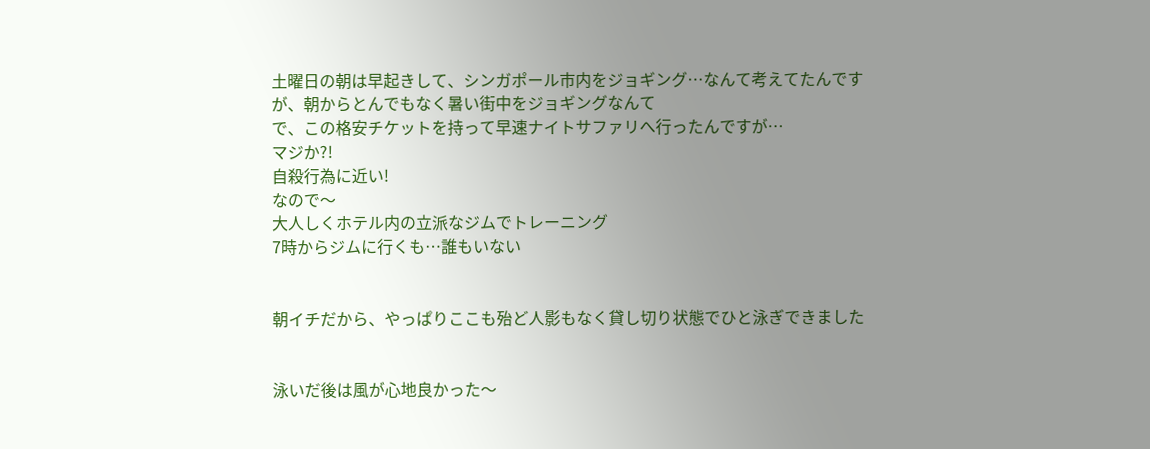土曜日の朝は早起きして、シンガポール市内をジョギング…なんて考えてたんですが、朝からとんでもなく暑い街中をジョギングなんて
で、この格安チケットを持って早速ナイトサファリへ行ったんですが…
マジか?!
自殺行為に近い!
なので〜
大人しくホテル内の立派なジムでトレーニング
7時からジムに行くも…誰もいない


朝イチだから、やっぱりここも殆ど人影もなく貸し切り状態でひと泳ぎできました


泳いだ後は風が心地良かった〜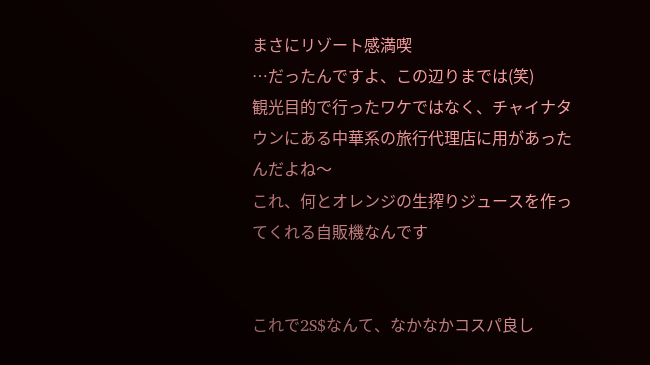まさにリゾート感満喫
…だったんですよ、この辺りまでは(笑)
観光目的で行ったワケではなく、チャイナタウンにある中華系の旅行代理店に用があったんだよね〜
これ、何とオレンジの生搾りジュースを作ってくれる自販機なんです


これで2S$なんて、なかなかコスパ良し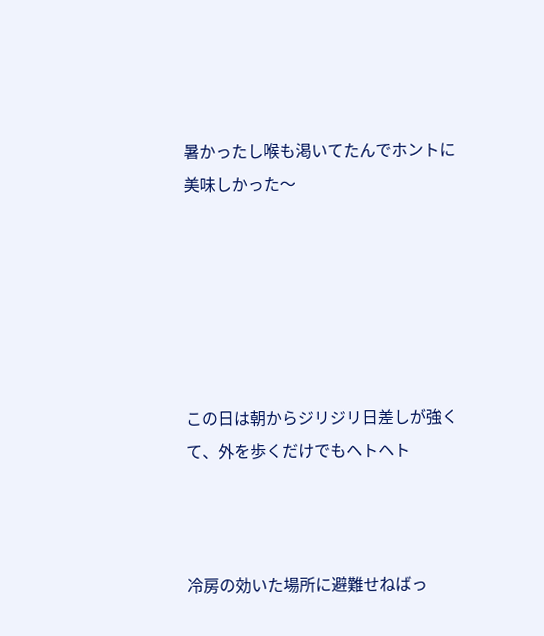暑かったし喉も渇いてたんでホントに美味しかった〜






この日は朝からジリジリ日差しが強くて、外を歩くだけでもヘトヘト



冷房の効いた場所に避難せねばっ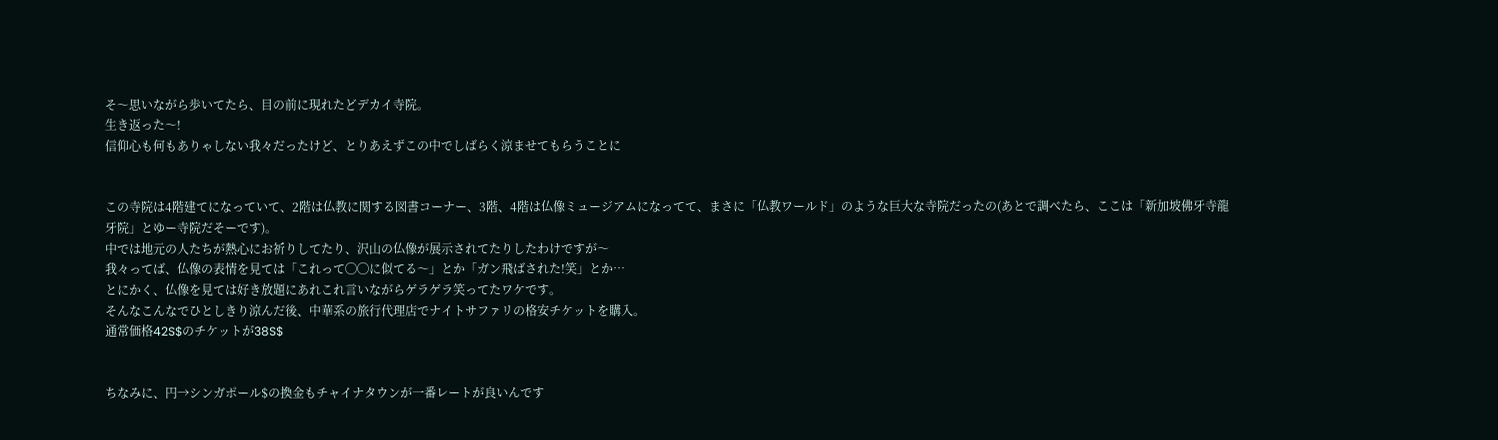そ〜思いながら歩いてたら、目の前に現れたどデカイ寺院。
生き返った〜!
信仰心も何もありゃしない我々だったけど、とりあえずこの中でしばらく涼ませてもらうことに


この寺院は4階建てになっていて、2階は仏教に関する図書コーナー、3階、4階は仏像ミュージアムになってて、まさに「仏教ワールド」のような巨大な寺院だったの(あとで調べたら、ここは「新加坡佛牙寺龍牙院」とゆー寺院だそーです)。
中では地元の人たちが熱心にお祈りしてたり、沢山の仏像が展示されてたりしたわけですが〜
我々ってば、仏像の表情を見ては「これって◯◯に似てる〜」とか「ガン飛ばされた!笑」とか…
とにかく、仏像を見ては好き放題にあれこれ言いながらゲラゲラ笑ってたワケです。
そんなこんなでひとしきり涼んだ後、中華系の旅行代理店でナイトサファリの格安チケットを購入。
通常価格42S$のチケットが38S$


ちなみに、円→シンガポール$の換金もチャイナタウンが一番レートが良いんです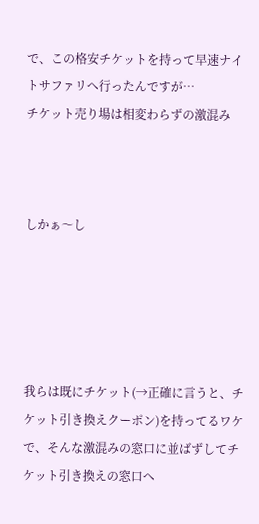で、この格安チケットを持って早速ナイトサファリへ行ったんですが…
チケット売り場は相変わらずの激混み



しかぁ〜し





我らは既にチケット(→正確に言うと、チケット引き換えクーポン)を持ってるワケで、そんな激混みの窓口に並ばずしてチケット引き換えの窓口へ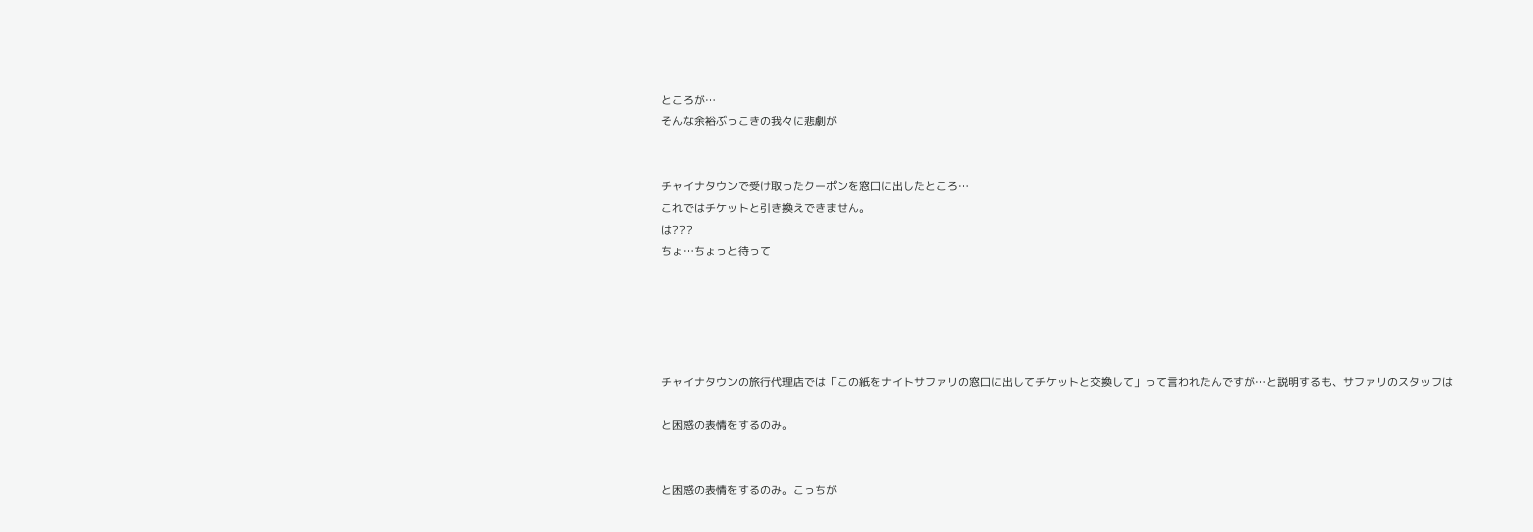ところが…
そんな余裕ぶっこきの我々に悲劇が


チャイナタウンで受け取ったクーポンを窓口に出したところ…
これではチケットと引き換えできません。
は???
ちょ…ちょっと待って





チャイナタウンの旅行代理店では「この紙をナイトサファリの窓口に出してチケットと交換して」って言われたんですが…と説明するも、サファリのスタッフは

と困惑の表情をするのみ。


と困惑の表情をするのみ。こっちが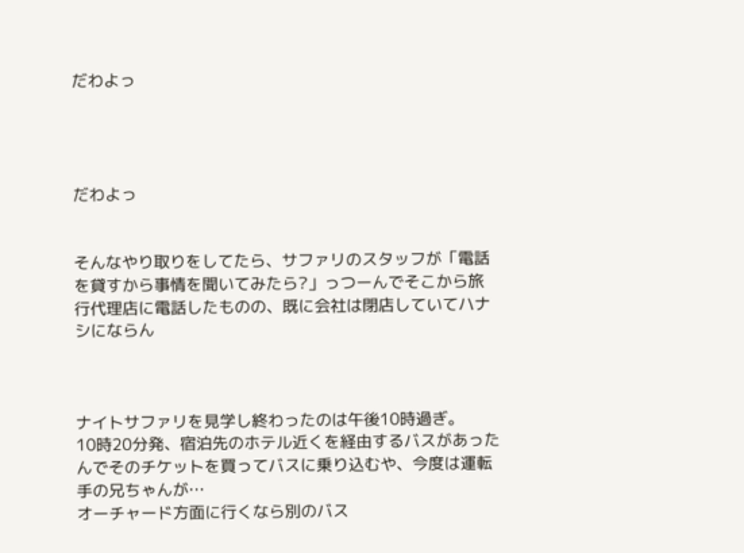だわよっ




だわよっ


そんなやり取りをしてたら、サファリのスタッフが「電話を貸すから事情を聞いてみたら?」っつーんでそこから旅行代理店に電話したものの、既に会社は閉店していてハナシにならん



ナイトサファリを見学し終わったのは午後10時過ぎ。
10時20分発、宿泊先のホテル近くを経由するバスがあったんでそのチケットを買ってバスに乗り込むや、今度は運転手の兄ちゃんが…
オーチャード方面に行くなら別のバス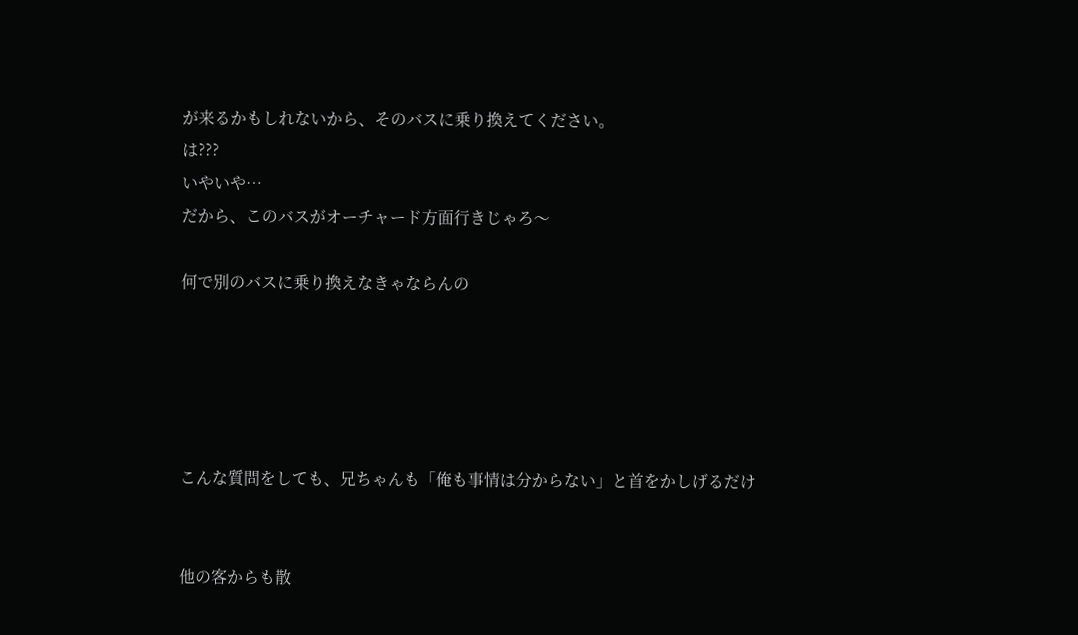が来るかもしれないから、そのバスに乗り換えてください。
は???
いやいや…
だから、このバスがオーチャード方面行きじゃろ〜

何で別のバスに乗り換えなきゃならんの





こんな質問をしても、兄ちゃんも「俺も事情は分からない」と首をかしげるだけ


他の客からも散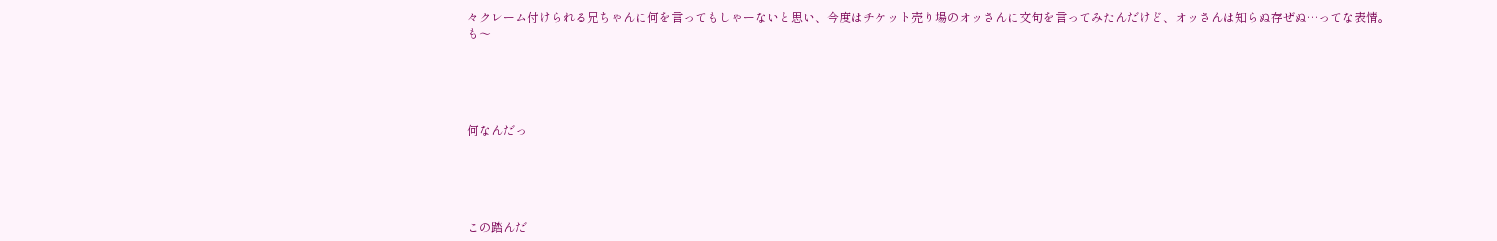々クレーム付けられる兄ちゃんに何を言ってもしゃーないと思い、今度はチケット売り場のオッさんに文句を言ってみたんだけど、オッさんは知らぬ存ぜぬ…ってな表情。
も〜





何なんだっ





この踏んだ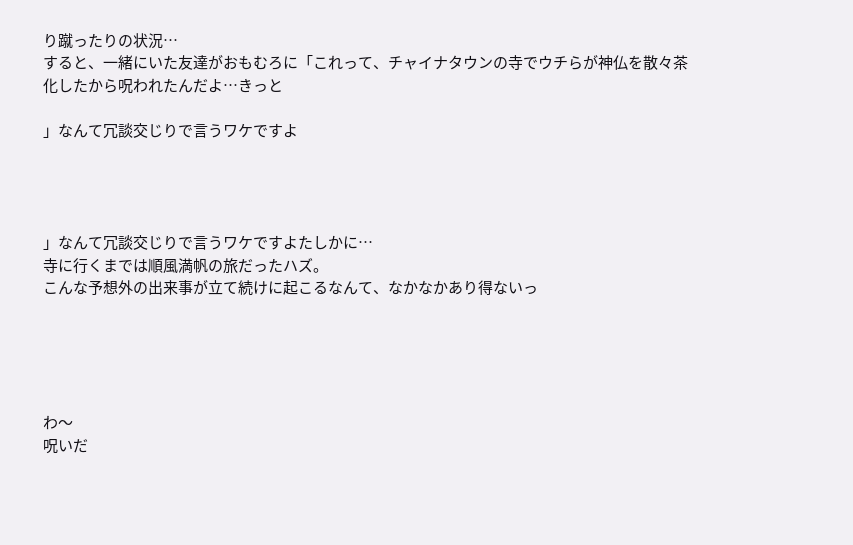り蹴ったりの状況…
すると、一緒にいた友達がおもむろに「これって、チャイナタウンの寺でウチらが神仏を散々茶化したから呪われたんだよ…きっと

」なんて冗談交じりで言うワケですよ




」なんて冗談交じりで言うワケですよたしかに…
寺に行くまでは順風満帆の旅だったハズ。
こんな予想外の出来事が立て続けに起こるなんて、なかなかあり得ないっ





わ〜
呪いだ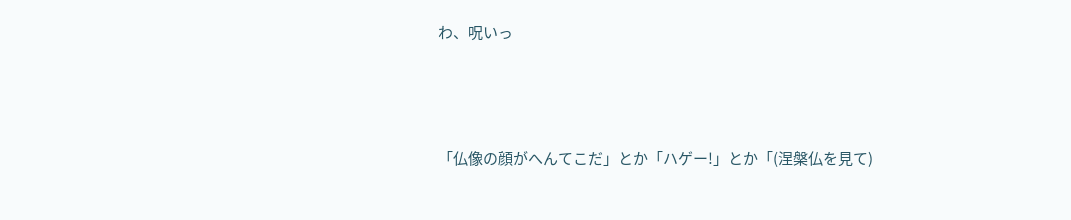わ、呪いっ





「仏像の顔がへんてこだ」とか「ハゲー!」とか「(涅槃仏を見て)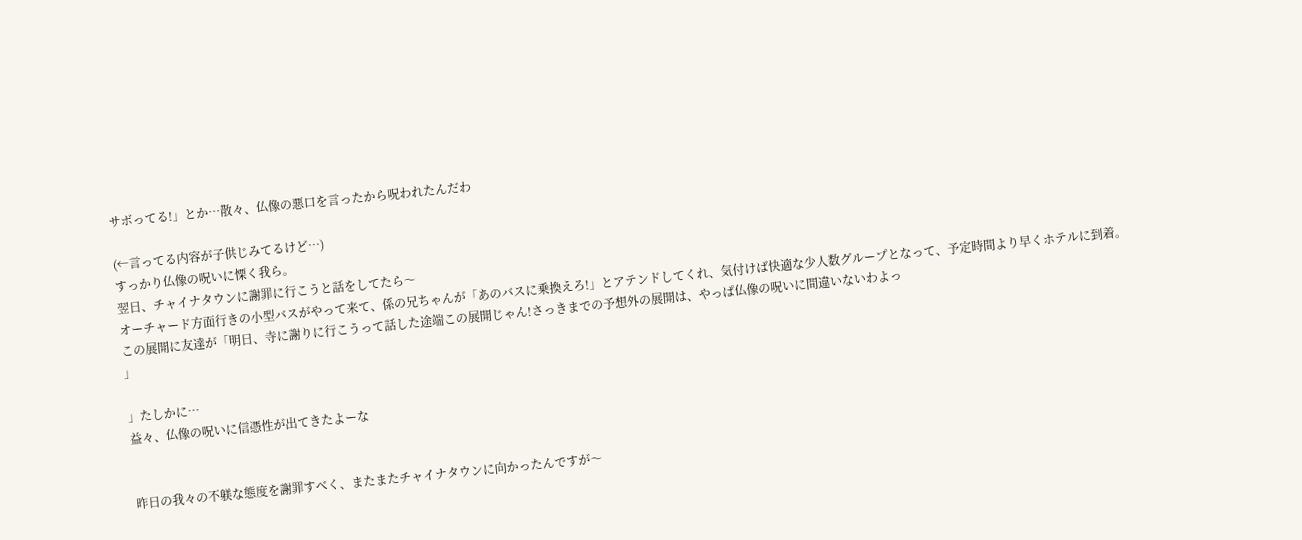サボってる!」とか…散々、仏像の悪口を言ったから呪われたんだわ

(←言ってる内容が子供じみてるけど…)
すっかり仏像の呪いに慄く我ら。
翌日、チャイナタウンに謝罪に行こうと話をしてたら〜
オーチャード方面行きの小型バスがやって来て、係の兄ちゃんが「あのバスに乗換えろ!」とアテンドしてくれ、気付けば快適な少人数グループとなって、予定時間より早くホテルに到着。
この展開に友達が「明日、寺に謝りに行こうって話した途端この展開じゃん!さっきまでの予想外の展開は、やっぱ仏像の呪いに間違いないわよっ
」

」たしかに…
益々、仏像の呪いに信憑性が出てきたよーな


昨日の我々の不躾な態度を謝罪すべく、またまたチャイナタウンに向かったんですが〜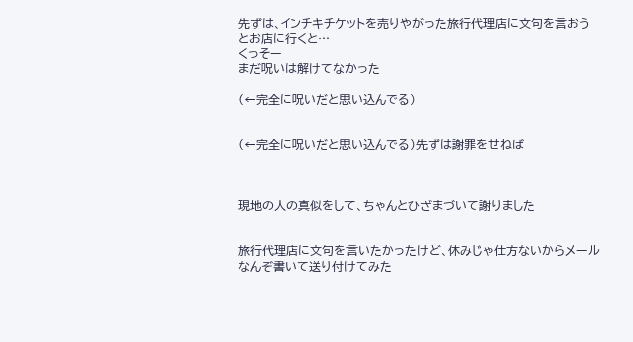先ずは、インチキチケットを売りやがった旅行代理店に文句を言おうとお店に行くと…
くっそー
まだ呪いは解けてなかった

(←完全に呪いだと思い込んでる)


(←完全に呪いだと思い込んでる)先ずは謝罪をせねば



現地の人の真似をして、ちゃんとひざまづいて謝りました


旅行代理店に文句を言いたかったけど、休みじゃ仕方ないからメールなんぞ書いて送り付けてみた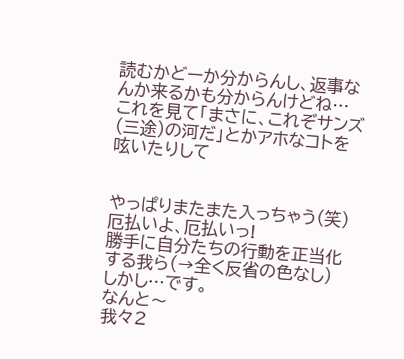読むかどーか分からんし、返事なんか来るかも分からんけどね…
これを見て「まさに、これぞサンズ(三途)の河だ」とかアホなコトを呟いたりして


やっぱりまたまた入っちゃう(笑)
厄払いよ、厄払いっ!
勝手に自分たちの行動を正当化する我ら(→全く反省の色なし)
しかし…です。
なんと〜
我々2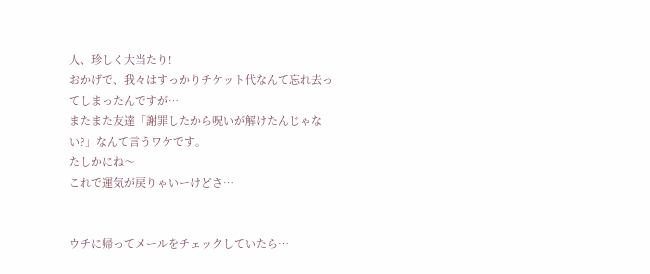人、珍しく大当たり!
おかげで、我々はすっかりチケット代なんて忘れ去ってしまったんですが…
またまた友達「謝罪したから呪いが解けたんじゃない?」なんて言うワケです。
たしかにね〜
これで運気が戻りゃいーけどさ…


ウチに帰ってメールをチェックしていたら…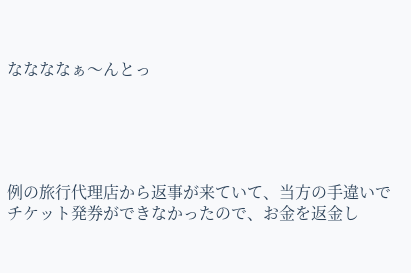ななななぁ〜んとっ





例の旅行代理店から返事が来ていて、当方の手違いでチケット発券ができなかったので、お金を返金し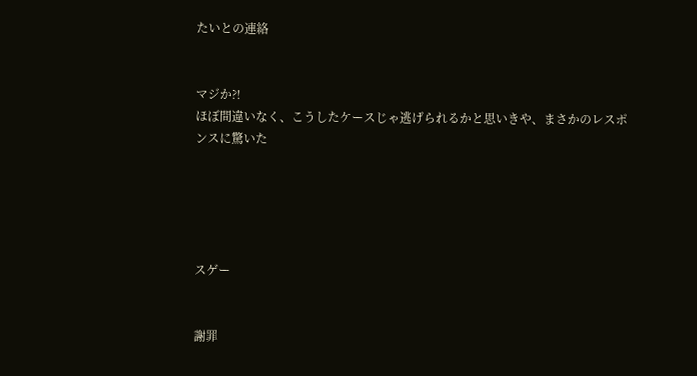たいとの連絡


マジか?!
ほぼ間違いなく、こうしたケースじゃ逃げられるかと思いきや、まさかのレスポンスに驚いた





スゲー


謝罪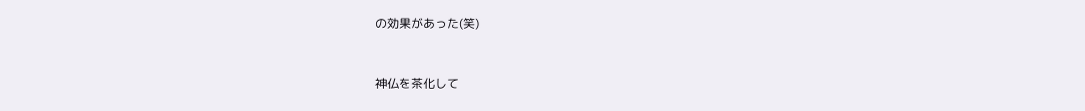の効果があった(笑)


神仏を茶化して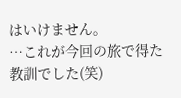はいけません。
…これが今回の旅で得た教訓でした(笑)